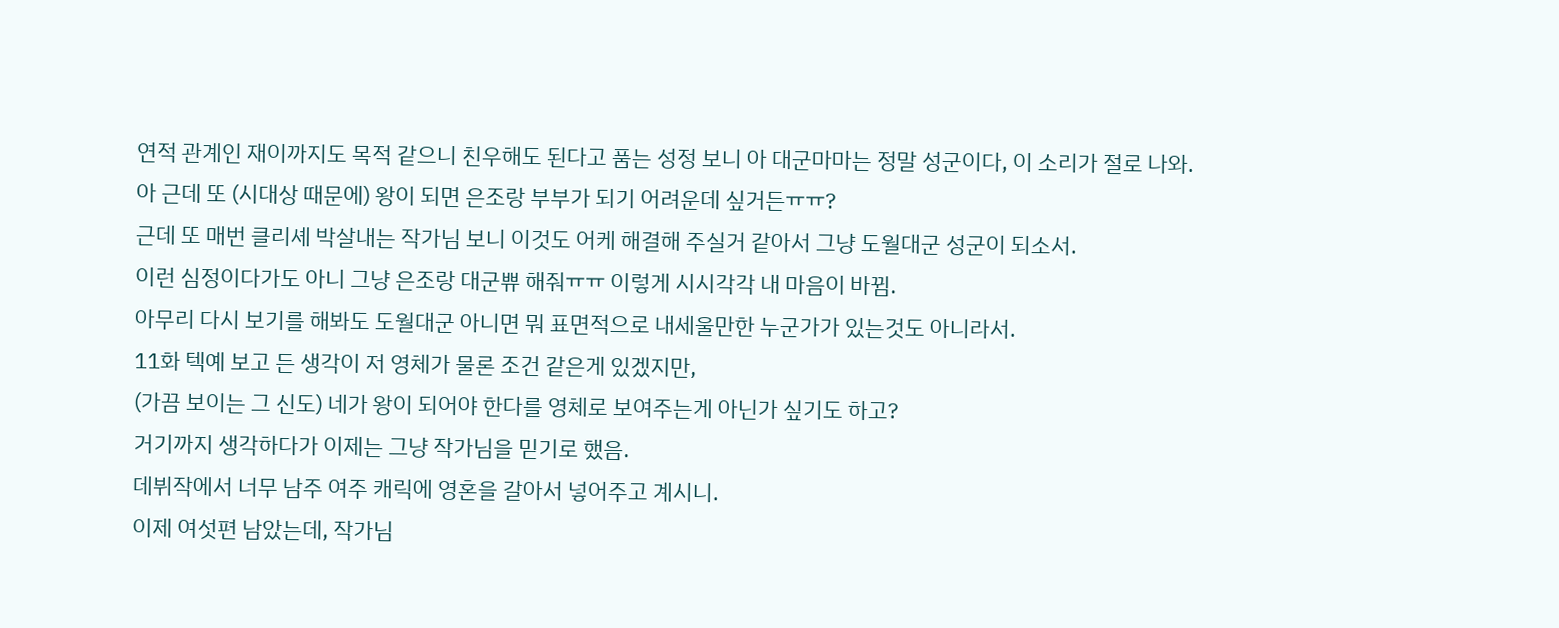연적 관계인 재이까지도 목적 같으니 친우해도 된다고 품는 성정 보니 아 대군마마는 정말 성군이다, 이 소리가 절로 나와.
아 근데 또 (시대상 때문에) 왕이 되면 은조랑 부부가 되기 어려운데 싶거든ㅠㅠ?
근데 또 매번 클리셰 박살내는 작가님 보니 이것도 어케 해결해 주실거 같아서 그냥 도월대군 성군이 되소서.
이런 심정이다가도 아니 그냥 은조랑 대군쀼 해줘ㅠㅠ 이렇게 시시각각 내 마음이 바뀜.
아무리 다시 보기를 해봐도 도월대군 아니면 뭐 표면적으로 내세울만한 누군가가 있는것도 아니라서.
11화 텍예 보고 든 생각이 저 영체가 물론 조건 같은게 있겠지만,
(가끔 보이는 그 신도) 네가 왕이 되어야 한다를 영체로 보여주는게 아닌가 싶기도 하고?
거기까지 생각하다가 이제는 그냥 작가님을 믿기로 했음.
데뷔작에서 너무 남주 여주 캐릭에 영혼을 갈아서 넣어주고 계시니.
이제 여섯편 남았는데, 작가님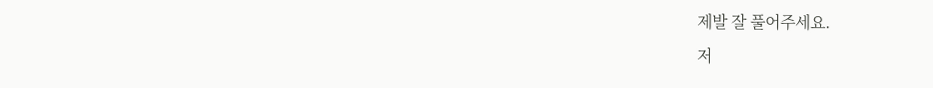제발 잘 풀어주세요.
저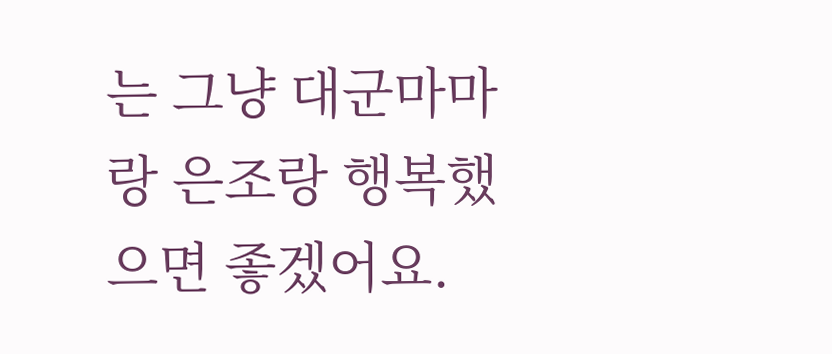는 그냥 대군마마랑 은조랑 행복했으면 좋겠어요.